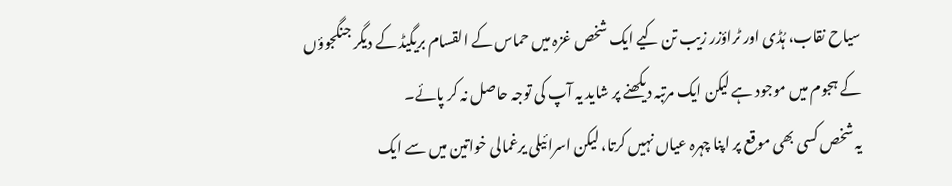سیاح نقاب، ہُڈی اور ٹراؤزر زیب تن کیے ایک شخص غزہ میں حماس کے القسام بریگیڈ کے دیگر جنگجوؤں کے ہجوم میں موجود ہے لیکن ایک مرتبہ دیکھنے پر شاید یہ آپ کی توجہ حاصل نہ کر پائے۔
یہ شخص کسی بھی موقع پر اپنا چہرہ عیاں نہیں کرتا، لیکن اسرائیلی یرغمالی خواتین میں سے ایک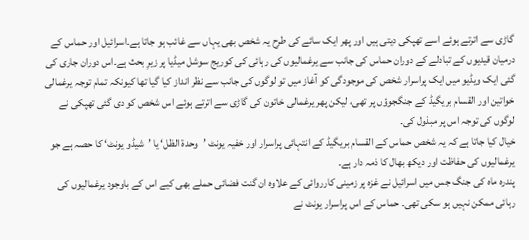گاڑی سے اترتے ہوئے اسے تھپکی دیتی ہیں اور پھر ایک سائے کی طرح یہ شخص بھی یہاں سے غائب ہو جاتا ہے۔اسرائیل اور حماس کے درمیان قیدیوں کے تبادلے کے دوران حماس کی جانب سے یرغمالیوں کی رہائی کی کوریج سوشل میڈیا پر زیرِ بحث ہے۔اس دوران جاری کی گئی ایک ویڈیو میں ایک پراسرار شخص کی موجودگی کو آغاز میں تو لوگوں کی جانب سے نظر انداز کیا گیا تھا کیونکہ تمام توجہ یرغمالی خواتین اور القسام بریگیڈ کے جنگجوؤں پر تھی، لیکن پھر یرغمالی خاتون کی گاڑی سے اترتے ہوئے اس شخص کو دی گئی تھپکی نے لوگوں کی توجہ اس پر مبذول کی۔
خیال کیا جاتا ہے کہ یہ شخص حماس کے القسام بریگیڈ کے انتہائی پراسرار اور خفیہ یونٹ ’وحدۃ الظل‘ یا ’شیڈو یونٹ‘ کا حصہ ہے جو یرغمالیوں کی حفاظت اور دیکھ بھال کا ذمہ دار ہے۔
پندرہ ماہ کی جنگ جس میں اسرائیل نے غزہ پر زمینی کارروائی کے علاوہ ان گنت فضائی حملے بھی کیے اس کے باوجود یرغمالیوں کی رہائی ممکن نہیں ہو سکی تھی۔ حماس کے اس پراسرار یونٹ نے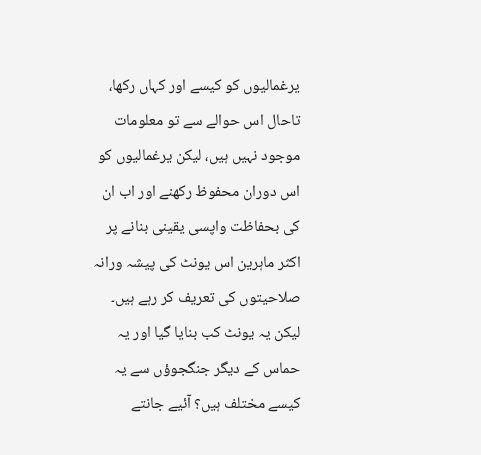یرغمالیوں کو کیسے اور کہاں رکھا، تاحال اس حوالے سے تو معلومات موجود نہیں ہیں، لیکن یرغمالیوں کو اس دوران محفوظ رکھنے اور اب ان کی بحفاظت واپسی یقینی بنانے پر اکثر ماہرین اس یونٹ کی پیشہ ورانہ صلاحیتوں کی تعریف کر رہے ہیں۔
لیکن یہ یونٹ کب بنایا گیا اور یہ حماس کے دیگر جنگجوؤں سے یہ کیسے مختلف ہیں؟ آئیے جانتے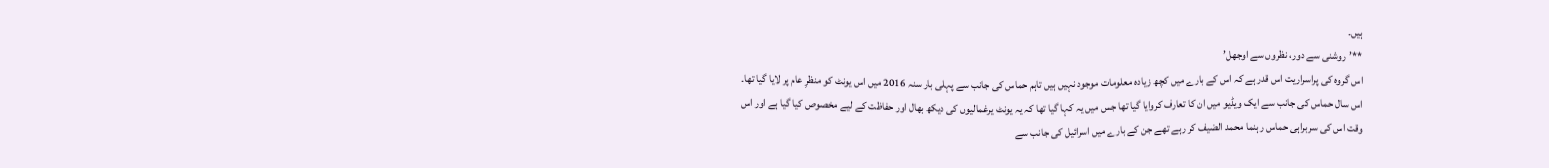ہیں۔
**’روشنی سے دور، نظروں سے اوجھل’
اس گروہ کی پراسراریت اس قدر ہے کہ اس کے بارے میں کچھ زیادہ معلومات موجود نہیں ہیں تاہم حماس کی جانب سے پہلی بار سنہ 2016 میں اس یونٹ کو منظرِ عام پر لایا گیا تھا۔
اس سال حماس کی جانب سے ایک ویڈیو میں ان کا تعارف کروایا گیا تھا جس میں یہ کہا گیا تھا کہ یہ یونٹ یرغمالیوں کی دیکھ بھال اور حفاظت کے لیے مخصوص کیا گیا ہے اور اس وقت اس کی سربراہی حماس رہنما محمد الضیف کر رہے تھے جن کے بارے میں اسرائیل کی جانب سے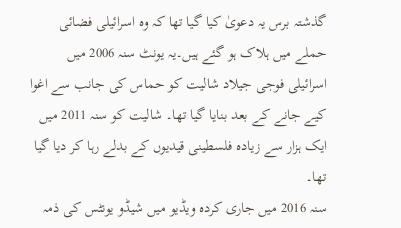گذشتہ برس یہ دعویٰ کیا گیا تھا کہ وہ اسرائیلی فضائی حملے میں ہلاک ہو گئے ہیں۔یہ یونٹ سنہ 2006 میں اسرائیلی فوجی جیلاد شالیت کو حماس کی جانب سے اغوا کیے جانے کے بعد بنایا گیا تھا۔ شالیت کو سنہ 2011 میں ایک ہزار سے زیادہ فلسطینی قیدیوں کے بدلے رہا کر دیا گیا تھا۔
سنہ 2016 میں جاری کردہ ویڈیو میں شیڈو یونٹس کی ذمہ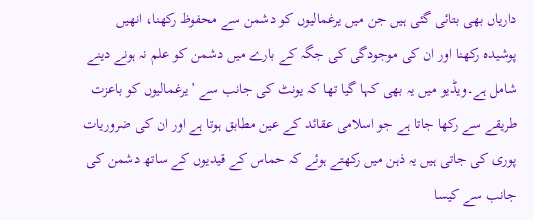داریاں بھی بتائی گئی ہیں جن میں یرغمالیوں کو دشمن سے محفوظ رکھنا، انھیں پوشیدہ رکھنا اور ان کی موجودگی کی جگہ کے بارے میں دشمن کو علم نہ ہونے دینے شامل ہے۔ویڈیو میں یہ بھی کہا گیا تھا کہ یونٹ کی جانب سے ’یرغمالیوں کو باعزت طریقے سے رکھا جاتا ہے جو اسلامی عقائد کے عین مطابق ہوتا ہے اور ان کی ضروریات پوری کی جاتی ہیں یہ ذہن میں رکھتے ہوئے کہ حماس کے قیدیوں کے ساتھ دشمن کی جانب سے کیسا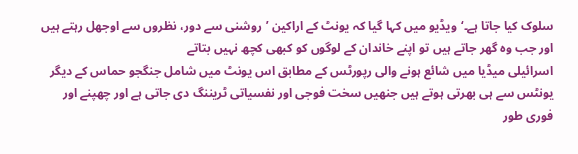سلوک کیا جاتا ہے۔‘ویڈیو میں کہا گیا کہ یونٹ کے اراکین ’روشنی سے دور، نظروں سے اوجھل رہتے ہیں اور جب وہ گھر جاتے ہیں تو اپنے خاندان کے لوگوں کو کبھی کچھ نہیں بتاتے
اسرائیلی میڈیا میں شائع ہونے والی رپورٹس کے مطابق اس یونٹ میں شامل جنگجو حماس کے دیگر یونٹس سے ہی بھرتی ہوتے ہیں جنھیں سخت فوجی اور نفسیاتی ٹریننگ دی جاتی ہے اور چھپنے اور فوری طور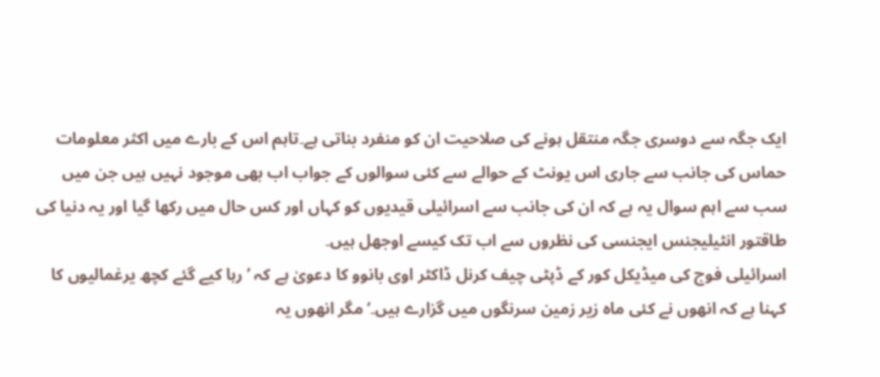ایک جگہ سے دوسری جگہ منتقل ہونے کی صلاحیت ان کو منفرد بناتی ہے۔تاہم اس کے بارے میں اکثر معلومات حماس کی جانب سے جاری اس یونٹ کے حوالے سے کئی سوالوں کے جواب اب بھی موجود نہیں ہیں جن میں سب سے اہم سوال یہ ہے کہ ان کی جانب سے اسرائیلی قیدیوں کو کہاں اور کس حال میں رکھا گیا اور یہ دنیا کی طاقتور انٹیلیجنس ایجنسی کی نظروں سے اب تک کیسے اوجھل ہیں۔
اسرائیلی فوج کی میڈیکل کور کے ڈپٹی چیف کرنل ڈاکٹر اوی بانوو کا دعویٰ ہے کہ ’رہا کیے گئے کچھ یرغمالیوں کا کہنا ہے کہ انھوں نے کئی ماہ زیر زمین سرنگوں میں گزارے ہیں۔‘ مگر انھوں یہ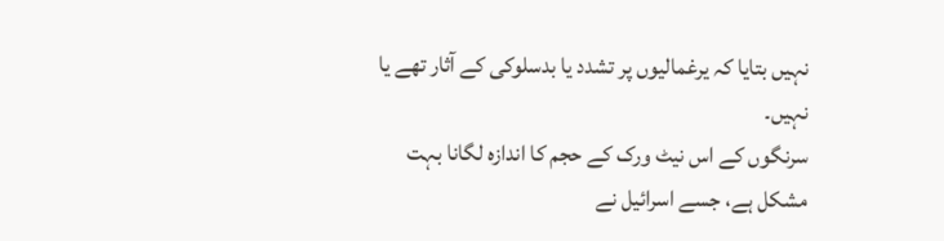نہیں بتایا کہ یرغمالیوں پر تشدد یا بدسلوکی کے آثار تھے یا نہیں۔
سرنگوں کے اس نیٹ ورک کے حجم کا اندازہ لگانا بہت مشکل ہے، جسے اسرائیل نے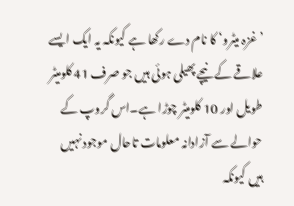’غزہ میٹرو‘ کا نام دے رکھا ہے کیونکہ یہ ایک ایسے علاقے کے نیچے پھیلی ہوئی ہیں جو صرف 41 کلومیٹر طویل اور 10 کلومیٹر چوڑا ہے۔اس گروپ کے حوالے سے آزادانہ معلومات تاحال موجود نہیں ہیں کیونکہ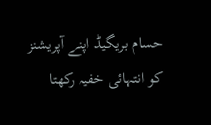حسام بریگیڈ اپنے آپریشنز کو انتہائی خفیہ رکھتا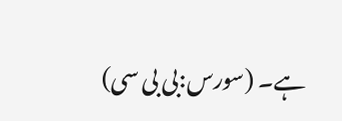ہے۔ (سورس:بی بی سی)